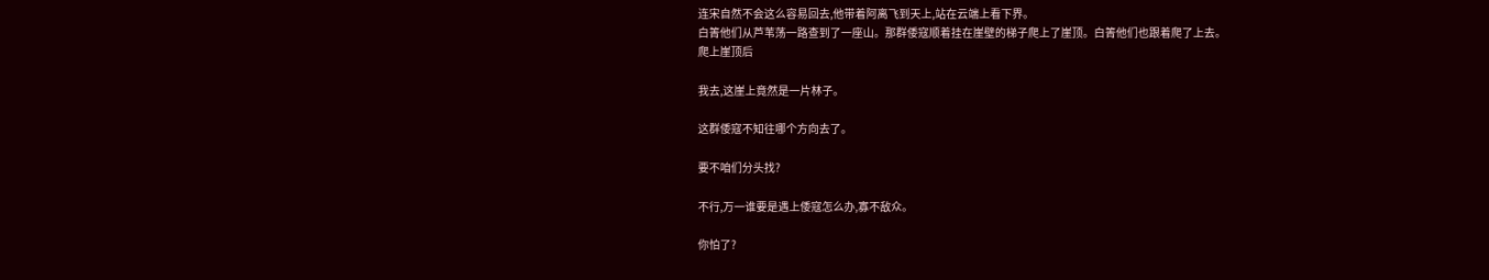连宋自然不会这么容易回去,他带着阿离飞到天上,站在云端上看下界。
白箐他们从芦苇荡一路查到了一座山。那群倭寇顺着挂在崖壁的梯子爬上了崖顶。白箐他们也跟着爬了上去。
爬上崖顶后

我去,这崖上竟然是一片林子。

这群倭寇不知往哪个方向去了。

要不咱们分头找?

不行,万一谁要是遇上倭寇怎么办,寡不敌众。

你怕了?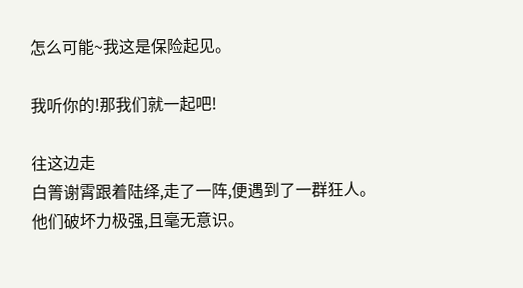怎么可能~我这是保险起见。

我听你的!那我们就一起吧!

往这边走
白箐谢霄跟着陆绎,走了一阵,便遇到了一群狂人。他们破坏力极强,且毫无意识。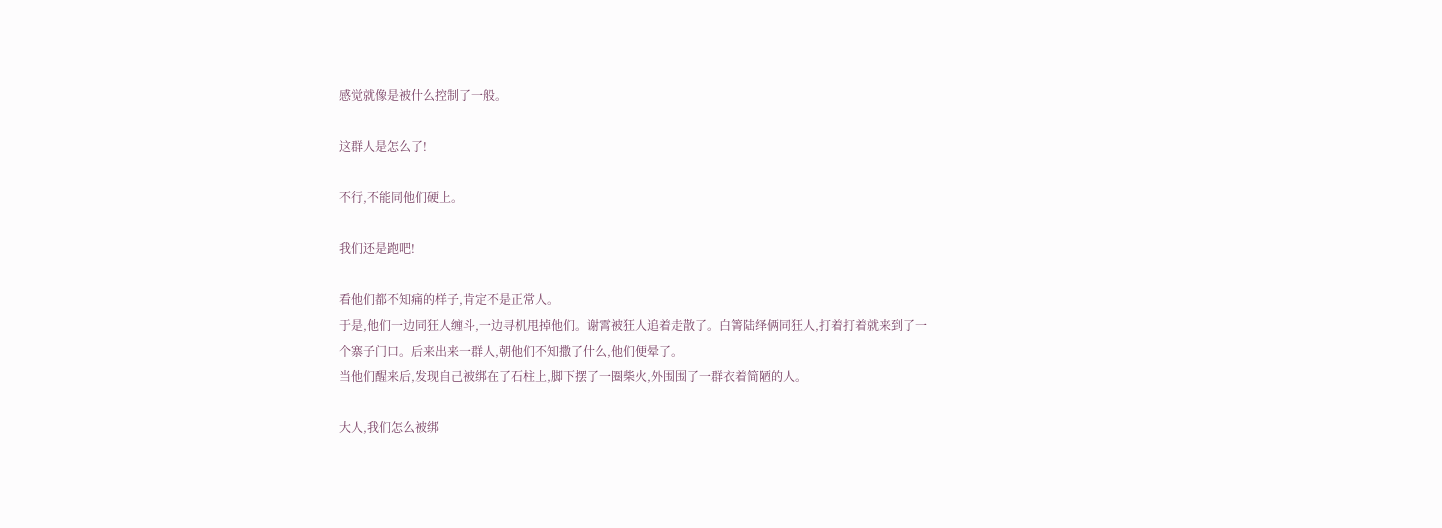感觉就像是被什么控制了一般。

这群人是怎么了!

不行,不能同他们硬上。

我们还是跑吧!

看他们都不知痛的样子,肯定不是正常人。
于是,他们一边同狂人缠斗,一边寻机甩掉他们。谢霄被狂人追着走散了。白箐陆绎俩同狂人,打着打着就来到了一个寨子门口。后来出来一群人,朝他们不知撒了什么,他们便晕了。
当他们醒来后,发现自己被绑在了石柱上,脚下摆了一圈柴火,外围围了一群衣着简陋的人。

大人,我们怎么被绑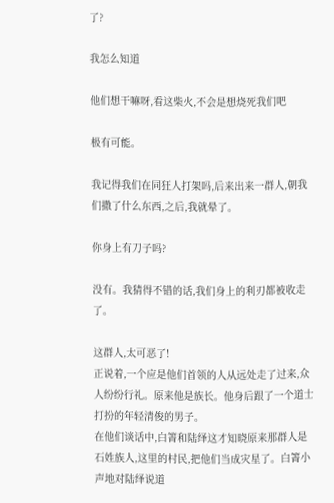了?

我怎么知道

他们想干嘛呀,看这柴火,不会是想烧死我们吧

极有可能。

我记得我们在同狂人打架吗,后来出来一群人,朝我们撒了什么东西,之后,我就晕了。

你身上有刀子吗?

没有。我猜得不错的话,我们身上的利刃都被收走了。

这群人,太可恶了!
正说着,一个应是他们首领的人从远处走了过来,众人纷纷行礼。原来他是族长。他身后跟了一个道士打扮的年轻清俊的男子。
在他们谈话中,白箐和陆绎这才知晓原来那群人是石姓族人,这里的村民,把他们当成灾星了。白箐小声地对陆绎说道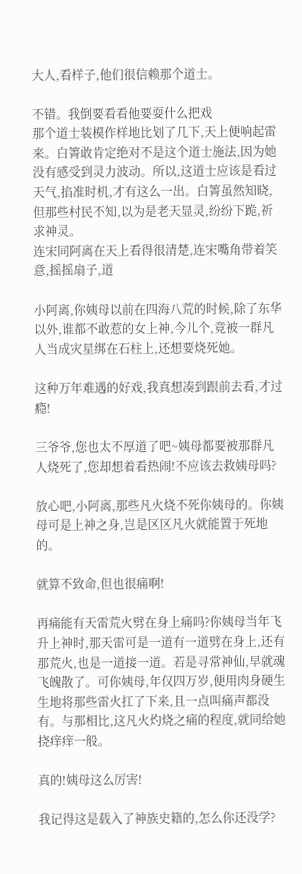大人,看样子,他们很信赖那个道士。

不错。我倒要看看他要耍什么把戏
那个道士装模作样地比划了几下,天上便响起雷来。白箐敢肯定绝对不是这个道士施法,因为她没有感受到灵力波动。所以,这道士应该是看过天气,掐准时机,才有这么一出。白箐虽然知晓,但那些村民不知,以为是老天显灵,纷纷下跪,祈求神灵。
连宋同阿离在天上看得很清楚,连宋嘴角带着笑意,摇摇扇子,道

小阿离,你姨母以前在四海八荒的时候,除了东华以外,谁都不敢惹的女上神,今儿个,竟被一群凡人当成灾星绑在石柱上,还想要烧死她。

这种万年难遇的好戏,我真想凑到跟前去看,才过瘾!

三爷爷,您也太不厚道了吧~姨母都要被那群凡人烧死了,您却想着看热闹!不应该去救姨母吗?

放心吧,小阿离,那些凡火烧不死你姨母的。你姨母可是上神之身,岂是区区凡火就能置于死地的。

就算不致命,但也很痛啊!

再痛能有天雷荒火劈在身上痛吗?你姨母当年飞升上神时,那天雷可是一道有一道劈在身上,还有那荒火,也是一道接一道。若是寻常神仙,早就魂飞魄散了。可你姨母,年仅四万岁,便用肉身硬生生地将那些雷火扛了下来,且一点叫痛声都没有。与那相比,这凡火灼烧之痛的程度,就同给她挠痒痒一般。

真的!姨母这么厉害!

我记得这是载入了神族史籍的,怎么你还没学?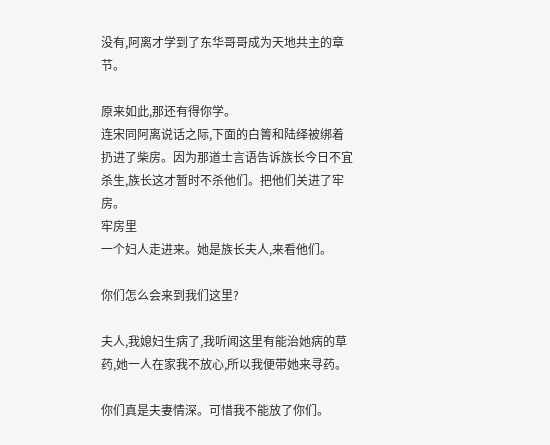没有,阿离才学到了东华哥哥成为天地共主的章节。

原来如此,那还有得你学。
连宋同阿离说话之际,下面的白箐和陆绎被绑着扔进了柴房。因为那道士言语告诉族长今日不宜杀生,族长这才暂时不杀他们。把他们关进了牢房。
牢房里
一个妇人走进来。她是族长夫人,来看他们。

你们怎么会来到我们这里?

夫人,我媳妇生病了,我听闻这里有能治她病的草药,她一人在家我不放心,所以我便带她来寻药。

你们真是夫妻情深。可惜我不能放了你们。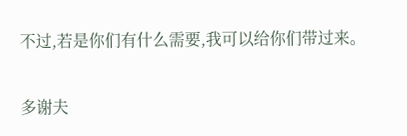不过,若是你们有什么需要,我可以给你们带过来。

多谢夫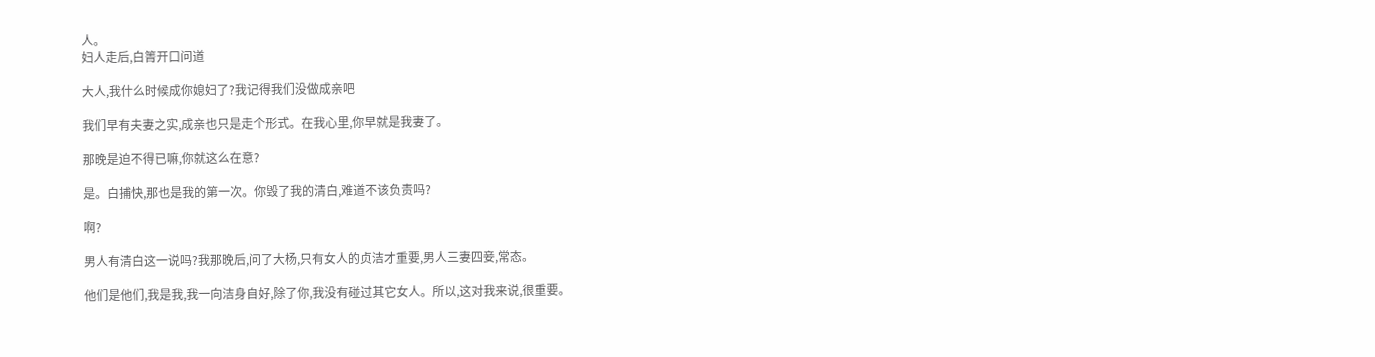人。
妇人走后,白箐开口问道

大人,我什么时候成你媳妇了?我记得我们没做成亲吧

我们早有夫妻之实,成亲也只是走个形式。在我心里,你早就是我妻了。

那晚是迫不得已嘛,你就这么在意?

是。白捕快,那也是我的第一次。你毁了我的清白,难道不该负责吗?

啊?

男人有清白这一说吗?我那晚后,问了大杨,只有女人的贞洁才重要,男人三妻四妾,常态。

他们是他们,我是我,我一向洁身自好,除了你,我没有碰过其它女人。所以,这对我来说,很重要。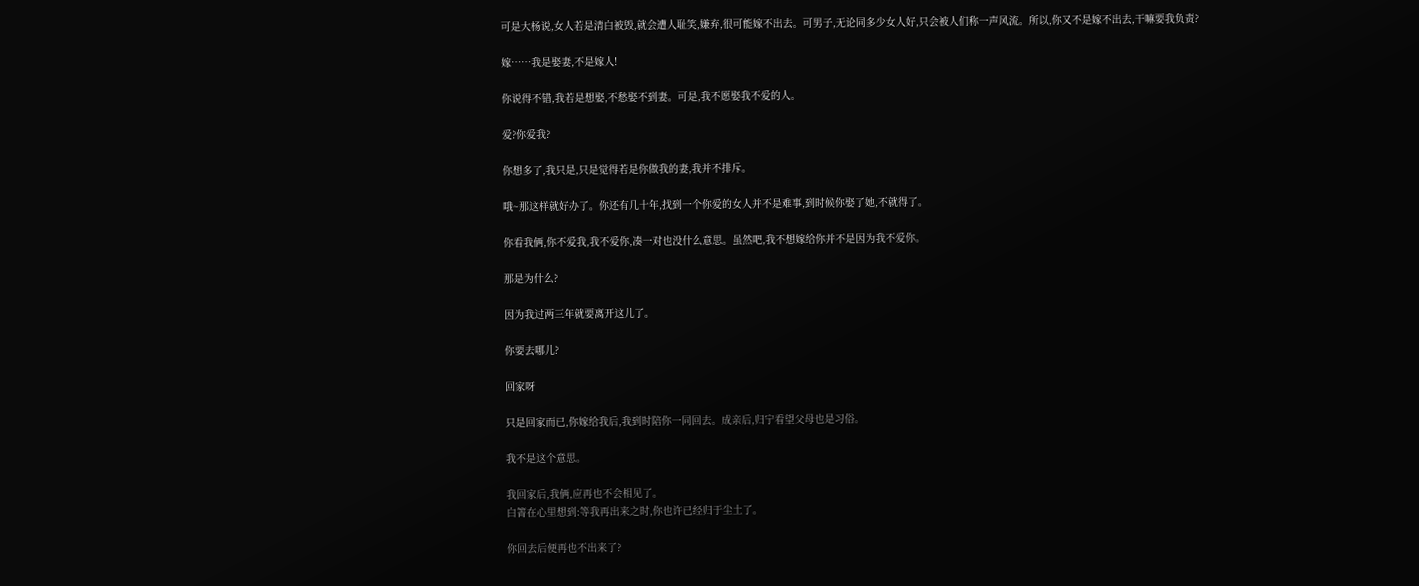可是大杨说,女人若是清白被毁,就会遭人耻笑,嫌弃,很可能嫁不出去。可男子,无论同多少女人好,只会被人们称一声风流。所以,你又不是嫁不出去,干嘛要我负责?

嫁……我是娶妻,不是嫁人!

你说得不错,我若是想娶,不愁娶不到妻。可是,我不愿娶我不爱的人。

爱?你爱我?

你想多了,我只是,只是觉得若是你做我的妻,我并不排斥。

哦~那这样就好办了。你还有几十年,找到一个你爱的女人并不是难事,到时候你娶了她,不就得了。

你看我俩,你不爱我,我不爱你,凑一对也没什么意思。虽然吧,我不想嫁给你并不是因为我不爱你。

那是为什么?

因为我过两三年就要离开这儿了。

你要去哪儿?

回家呀

只是回家而已,你嫁给我后,我到时陪你一同回去。成亲后,归宁看望父母也是习俗。

我不是这个意思。

我回家后,我俩,应再也不会相见了。
白箐在心里想到:等我再出来之时,你也许已经归于尘土了。

你回去后便再也不出来了?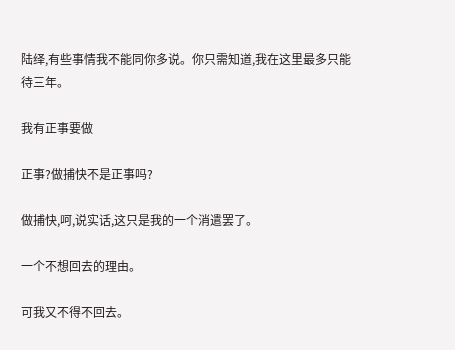陆绎,有些事情我不能同你多说。你只需知道,我在这里最多只能待三年。

我有正事要做

正事?做捕快不是正事吗?

做捕快,呵,说实话,这只是我的一个消遣罢了。

一个不想回去的理由。

可我又不得不回去。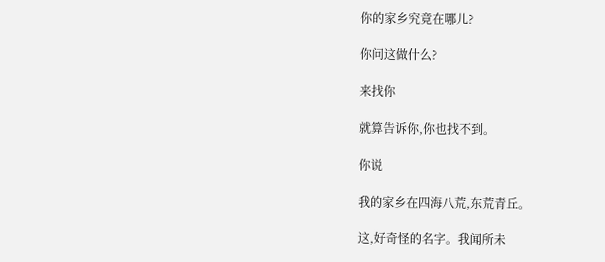你的家乡究竟在哪儿?

你问这做什么?

来找你

就算告诉你,你也找不到。

你说

我的家乡在四海八荒,东荒青丘。

这,好奇怪的名字。我闻所未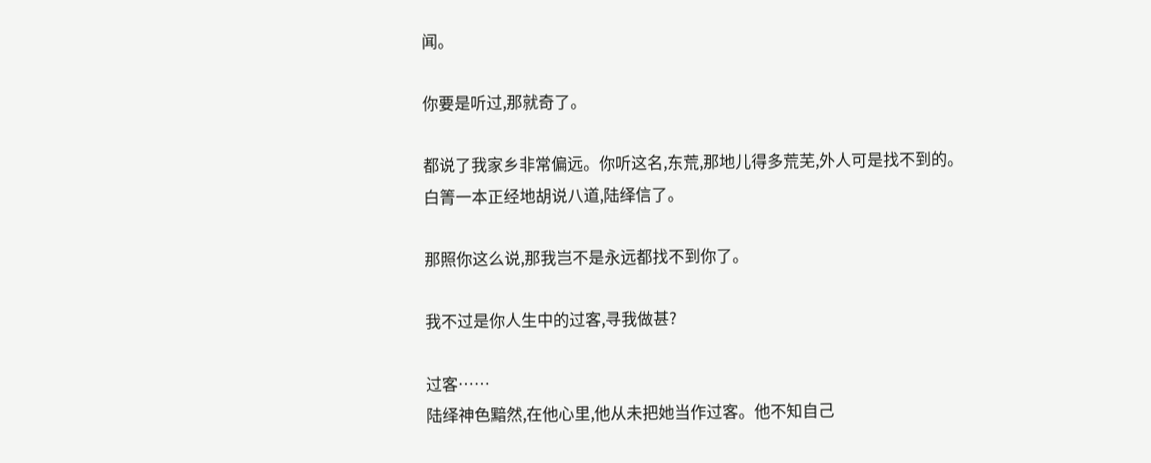闻。

你要是听过,那就奇了。

都说了我家乡非常偏远。你听这名,东荒,那地儿得多荒芜,外人可是找不到的。
白箐一本正经地胡说八道,陆绎信了。

那照你这么说,那我岂不是永远都找不到你了。

我不过是你人生中的过客,寻我做甚?

过客……
陆绎神色黯然,在他心里,他从未把她当作过客。他不知自己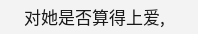对她是否算得上爱,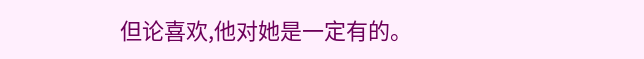但论喜欢,他对她是一定有的。